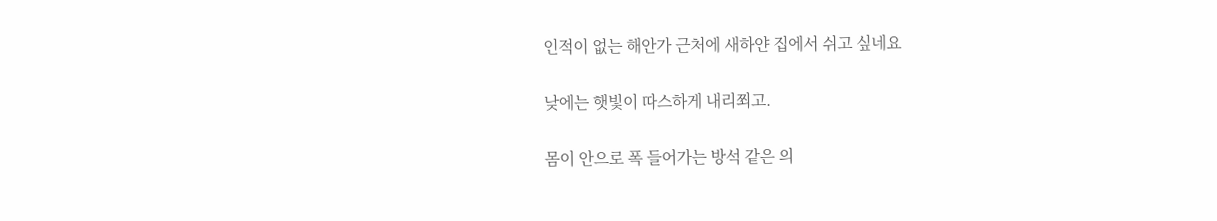인적이 없는 해안가 근처에 새하얀 집에서 쉬고 싶네요

낮에는 햇빛이 따스하게 내리쬐고.

몸이 안으로 폭 들어가는 방석 같은 의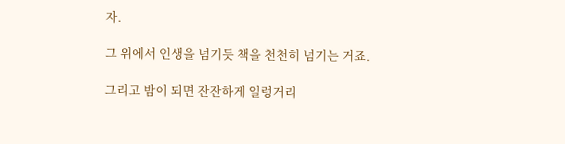자.

그 위에서 인생을 넘기듯 책을 천천히 넘기는 거죠.

그리고 밤이 되면 잔잔하게 일렁거리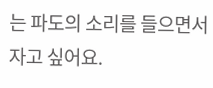는 파도의 소리를 들으면서 자고 싶어요.